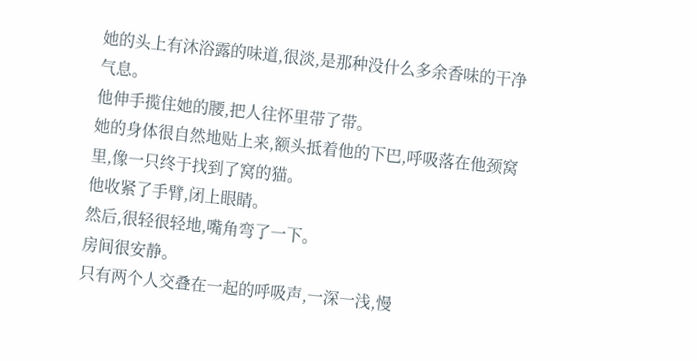她的头上有沐浴露的味道,很淡,是那种没什么多余香味的干净气息。
他伸手揽住她的腰,把人往怀里带了带。
她的身体很自然地贴上来,额头抵着他的下巴,呼吸落在他颈窝里,像一只终于找到了窝的猫。
他收紧了手臂,闭上眼睛。
然后,很轻很轻地,嘴角弯了一下。
房间很安静。
只有两个人交叠在一起的呼吸声,一深一浅,慢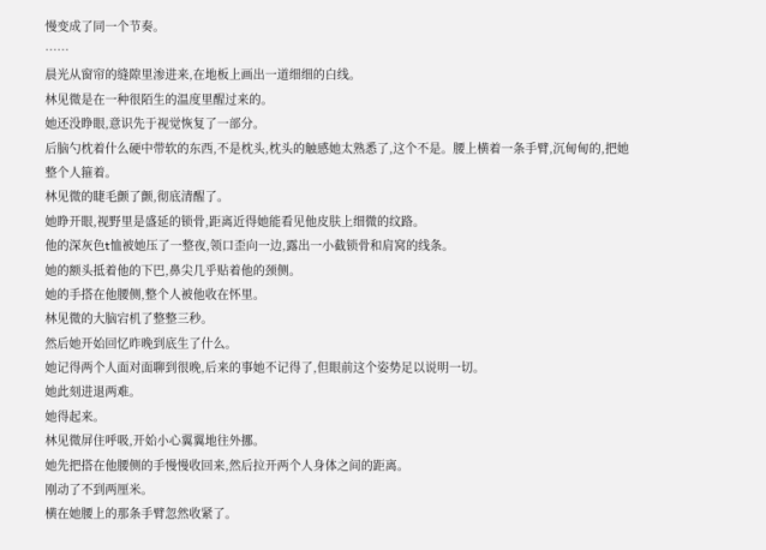慢变成了同一个节奏。
……
晨光从窗帘的缝隙里渗进来,在地板上画出一道细细的白线。
林见微是在一种很陌生的温度里醒过来的。
她还没睁眼,意识先于视觉恢复了一部分。
后脑勺枕着什么硬中带软的东西,不是枕头,枕头的触感她太熟悉了,这个不是。腰上横着一条手臂,沉甸甸的,把她整个人箍着。
林见微的睫毛颤了颤,彻底清醒了。
她睁开眼,视野里是盛延的锁骨,距离近得她能看见他皮肤上细微的纹路。
他的深灰色t恤被她压了一整夜,领口歪向一边,露出一小截锁骨和肩窝的线条。
她的额头抵着他的下巴,鼻尖几乎贴着他的颈侧。
她的手搭在他腰侧,整个人被他收在怀里。
林见微的大脑宕机了整整三秒。
然后她开始回忆昨晚到底生了什么。
她记得两个人面对面聊到很晚,后来的事她不记得了,但眼前这个姿势足以说明一切。
她此刻进退两难。
她得起来。
林见微屏住呼吸,开始小心翼翼地往外挪。
她先把搭在他腰侧的手慢慢收回来,然后拉开两个人身体之间的距离。
刚动了不到两厘米。
横在她腰上的那条手臂忽然收紧了。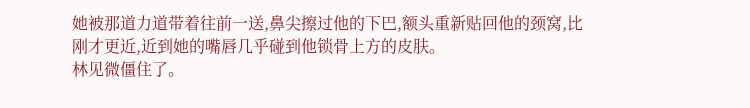她被那道力道带着往前一送,鼻尖擦过他的下巴,额头重新贴回他的颈窝,比刚才更近,近到她的嘴唇几乎碰到他锁骨上方的皮肤。
林见微僵住了。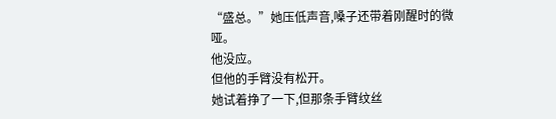“盛总。”她压低声音,嗓子还带着刚醒时的微哑。
他没应。
但他的手臂没有松开。
她试着挣了一下,但那条手臂纹丝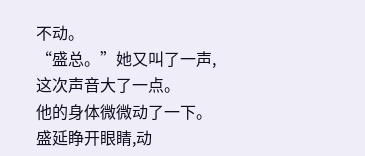不动。
“盛总。”她又叫了一声,这次声音大了一点。
他的身体微微动了一下。
盛延睁开眼睛,动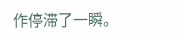作停滞了一瞬。